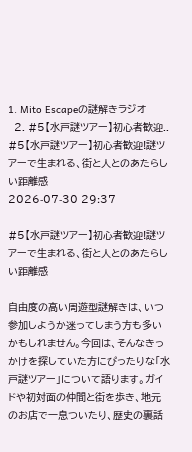1. Mito Escapeの謎解きラジオ
  2. #5【水戸謎ツアー】初心者歓迎..
#5【水戸謎ツアー】初心者歓迎!謎ツアーで生まれる、街と人とのあたらしい距離感
2026-07-30 29:37

#5【水戸謎ツアー】初心者歓迎!謎ツアーで生まれる、街と人とのあたらしい距離感

自由度の高い周遊型謎解きは、いつ参加しようか迷ってしまう方も多いかもしれません。今回は、そんなきっかけを探していた方にぴったりな「水戸謎ツアー」について語ります。ガイドや初対面の仲間と街を歩き、地元のお店で一息ついたり、歴史の裏話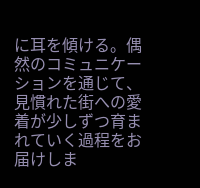に耳を傾ける。偶然のコミュニケーションを通じて、見慣れた街への愛着が少しずつ育まれていく過程をお届けしま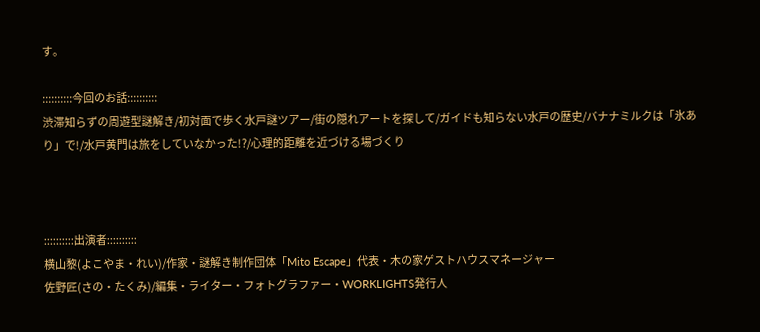す。

::::::::::今回のお話::::::::::
渋滞知らずの周遊型謎解き/初対面で歩く水戸謎ツアー/街の隠れアートを探して/ガイドも知らない水戸の歴史/バナナミルクは「氷あり」で!/水戸黄門は旅をしていなかった!?/心理的距離を近づける場づくり



::::::::::出演者::::::::::
横山黎(よこやま・れい)/作家・謎解き制作団体「Mito Escape」代表・木の家ゲストハウスマネージャー
佐野匠(さの・たくみ)/編集・ライター・フォトグラファー・WORKLIGHTS発行人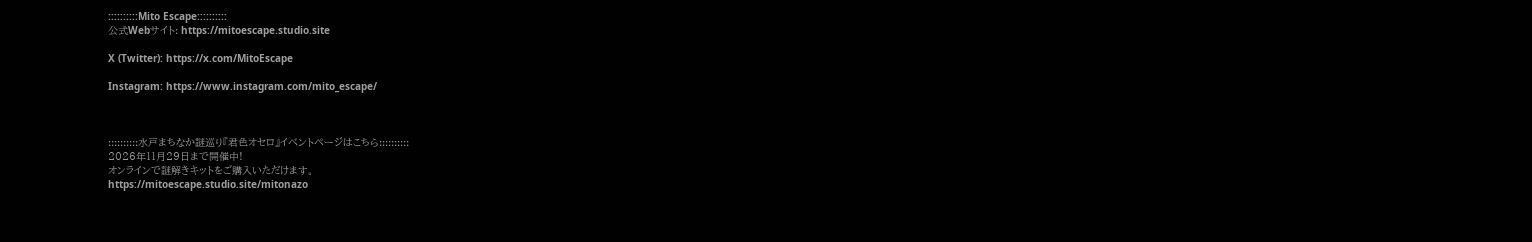::::::::::Mito Escape::::::::::
公式Webサイト: https://mitoescape.studio.site

X (Twitter): https://x.com/MitoEscape

Instagram: https://www.instagram.com/mito_escape/



::::::::::水戸まちなか謎巡り『君色オセロ』イベントページはこちら::::::::::
2026年11月29日まで開催中!
オンラインで謎解きキットをご購入いただけます。
https://mitoescape.studio.site/mitonazo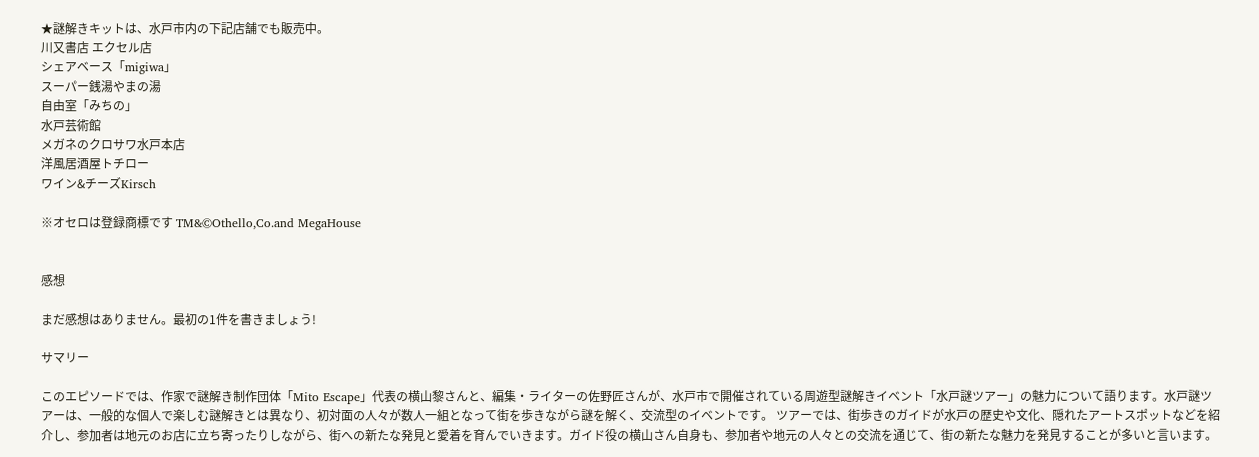★謎解きキットは、水戸市内の下記店舗でも販売中。
川又書店 エクセル店
シェアベース「migiwa」
スーパー銭湯やまの湯
自由室「みちの」
水戸芸術館
メガネのクロサワ水戸本店
洋風居酒屋トチロー
ワイン&チーズKirsch

※オセロは登録商標です TM&©Othello,Co.and MegaHouse


感想

まだ感想はありません。最初の1件を書きましょう!

サマリー

このエピソードでは、作家で謎解き制作団体「Mito Escape」代表の横山黎さんと、編集・ライターの佐野匠さんが、水戸市で開催されている周遊型謎解きイベント「水戸謎ツアー」の魅力について語ります。水戸謎ツアーは、一般的な個人で楽しむ謎解きとは異なり、初対面の人々が数人一組となって街を歩きながら謎を解く、交流型のイベントです。 ツアーでは、街歩きのガイドが水戸の歴史や文化、隠れたアートスポットなどを紹介し、参加者は地元のお店に立ち寄ったりしながら、街への新たな発見と愛着を育んでいきます。ガイド役の横山さん自身も、参加者や地元の人々との交流を通じて、街の新たな魅力を発見することが多いと言います。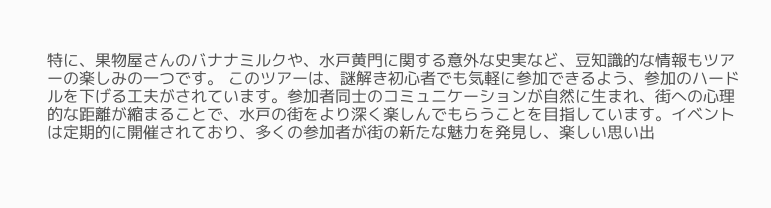特に、果物屋さんのバナナミルクや、水戸黄門に関する意外な史実など、豆知識的な情報もツアーの楽しみの一つです。 このツアーは、謎解き初心者でも気軽に参加できるよう、参加のハードルを下げる工夫がされています。参加者同士のコミュニケーションが自然に生まれ、街への心理的な距離が縮まることで、水戸の街をより深く楽しんでもらうことを目指しています。イベントは定期的に開催されており、多くの参加者が街の新たな魅力を発見し、楽しい思い出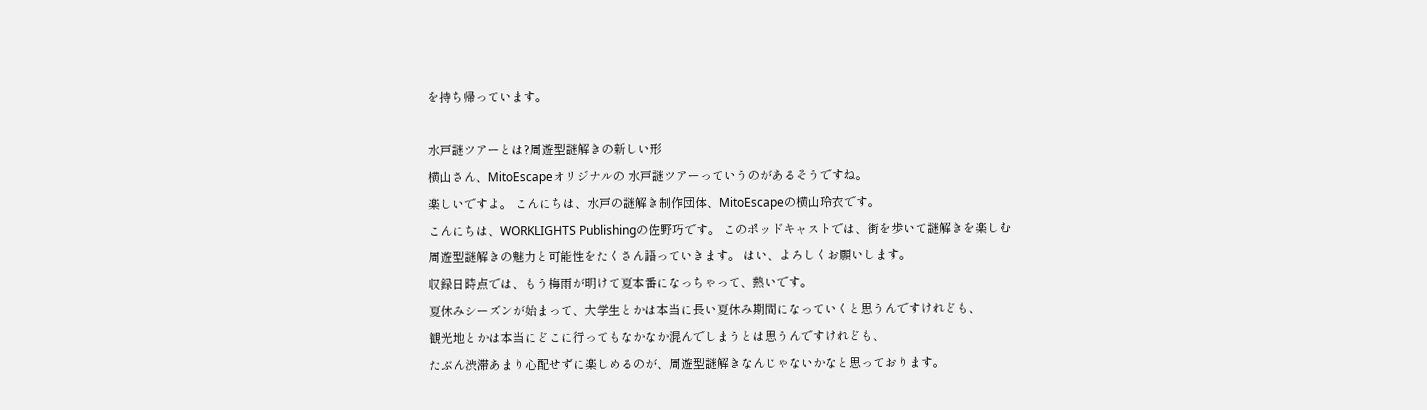を持ち帰っています。

水戸謎ツアーとは?周遊型謎解きの新しい形
横山さん、MitoEscapeオリジナルの 水戸謎ツアーっていうのがあるそうですね。
楽しいですよ。 こんにちは、水戸の謎解き制作団体、MitoEscapeの横山玲衣です。
こんにちは、WORKLIGHTS Publishingの佐野巧です。 このポッドキャストでは、街を歩いて謎解きを楽しむ
周遊型謎解きの魅力と可能性をたくさん語っていきます。 はい、よろしくお願いします。
収録日時点では、もう梅雨が明けて夏本番になっちゃって、熱いです。
夏休みシーズンが始まって、大学生とかは本当に長い夏休み期間になっていくと思うんですけれども、
観光地とかは本当にどこに行ってもなかなか混んでしまうとは思うんですけれども、
たぶん渋滞あまり心配せずに楽しめるのが、周遊型謎解きなんじゃないかなと思っております。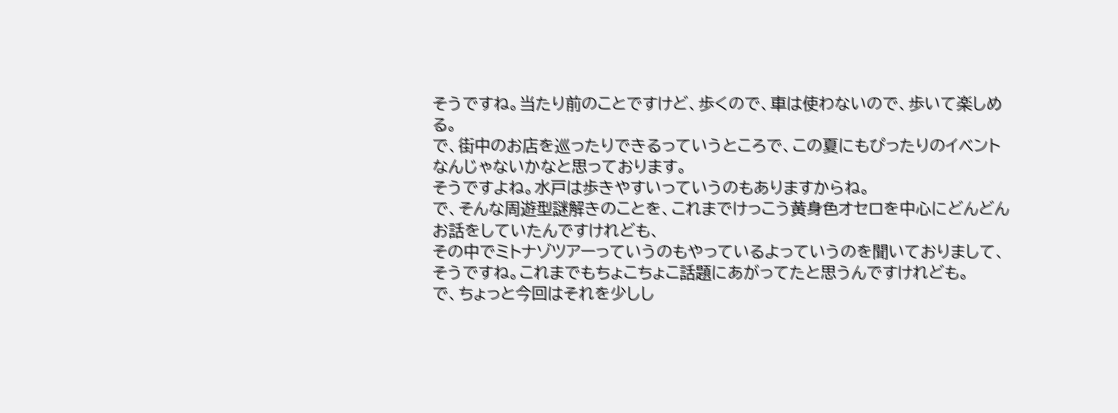そうですね。当たり前のことですけど、歩くので、車は使わないので、歩いて楽しめる。
で、街中のお店を巡ったりできるっていうところで、この夏にもぴったりのイベントなんじゃないかなと思っております。
そうですよね。水戸は歩きやすいっていうのもありますからね。
で、そんな周遊型謎解きのことを、これまでけっこう黄身色オセロを中心にどんどんお話をしていたんですけれども、
その中でミトナゾツアーっていうのもやっているよっていうのを聞いておりまして、
そうですね。これまでもちょこちょこ話題にあがってたと思うんですけれども。
で、ちょっと今回はそれを少しし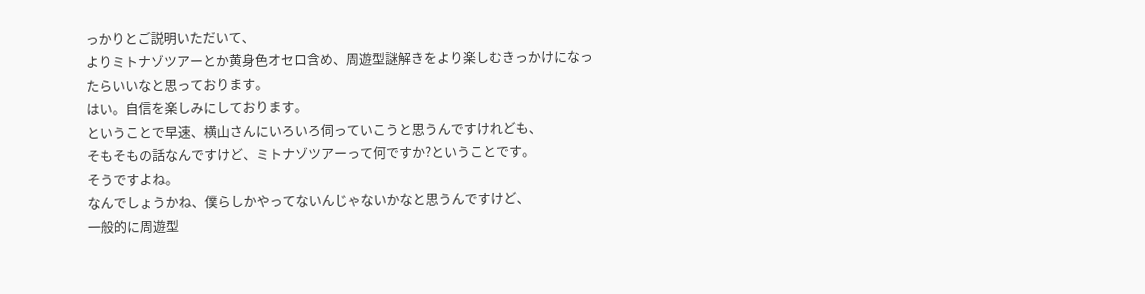っかりとご説明いただいて、
よりミトナゾツアーとか黄身色オセロ含め、周遊型謎解きをより楽しむきっかけになったらいいなと思っております。
はい。自信を楽しみにしております。
ということで早速、横山さんにいろいろ伺っていこうと思うんですけれども、
そもそもの話なんですけど、ミトナゾツアーって何ですか?ということです。
そうですよね。
なんでしょうかね、僕らしかやってないんじゃないかなと思うんですけど、
一般的に周遊型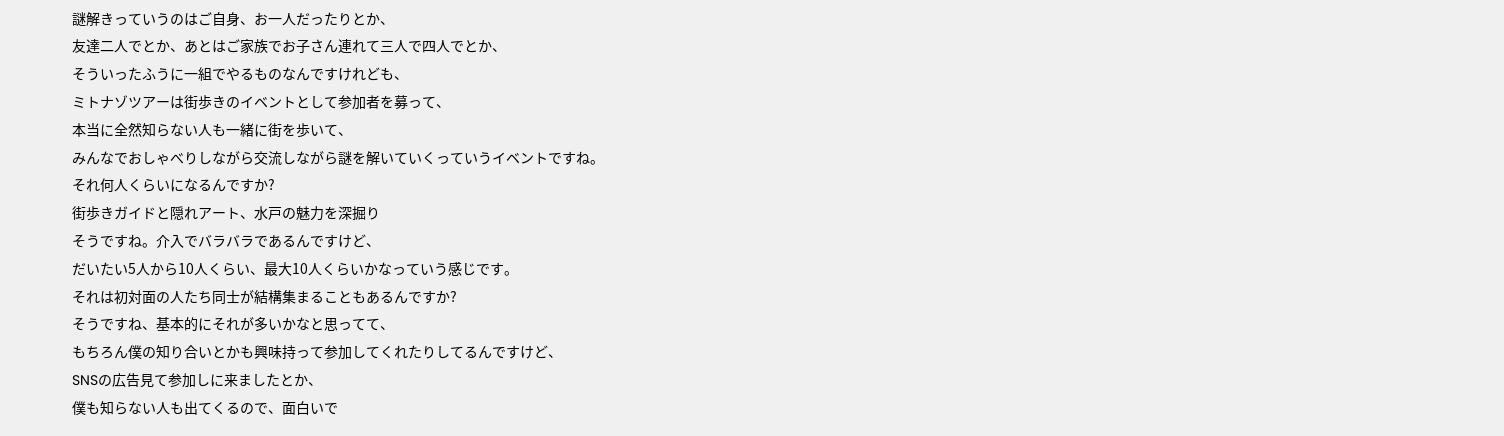謎解きっていうのはご自身、お一人だったりとか、
友達二人でとか、あとはご家族でお子さん連れて三人で四人でとか、
そういったふうに一組でやるものなんですけれども、
ミトナゾツアーは街歩きのイベントとして参加者を募って、
本当に全然知らない人も一緒に街を歩いて、
みんなでおしゃべりしながら交流しながら謎を解いていくっていうイベントですね。
それ何人くらいになるんですか?
街歩きガイドと隠れアート、水戸の魅力を深掘り
そうですね。介入でバラバラであるんですけど、
だいたい5人から10人くらい、最大10人くらいかなっていう感じです。
それは初対面の人たち同士が結構集まることもあるんですか?
そうですね、基本的にそれが多いかなと思ってて、
もちろん僕の知り合いとかも興味持って参加してくれたりしてるんですけど、
SNSの広告見て参加しに来ましたとか、
僕も知らない人も出てくるので、面白いで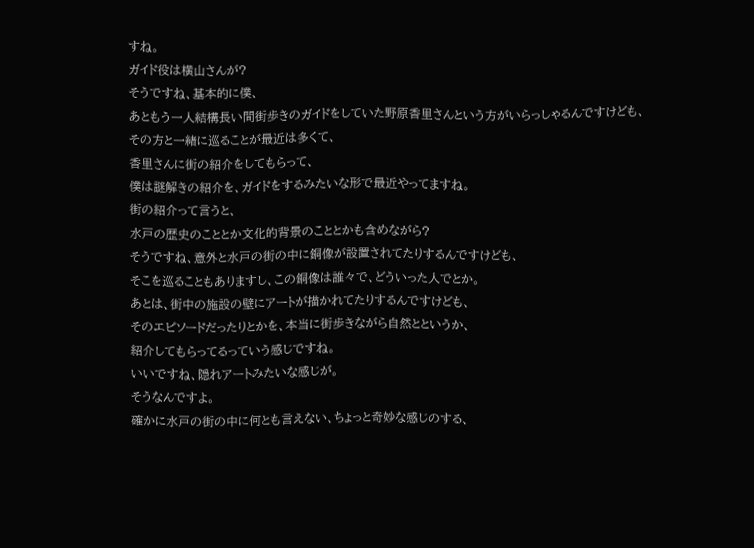すね。
ガイド役は横山さんが?
そうですね、基本的に僕、
あともう一人結構長い間街歩きのガイドをしていた野原香里さんという方がいらっしゃるんですけども、
その方と一緒に巡ることが最近は多くて、
香里さんに街の紹介をしてもらって、
僕は謎解きの紹介を、ガイドをするみたいな形で最近やってますね。
街の紹介って言うと、
水戸の歴史のこととか文化的背景のこととかも含めながら?
そうですね、意外と水戸の街の中に銅像が設置されてたりするんですけども、
そこを巡ることもありますし、この銅像は誰々で、どういった人でとか。
あとは、街中の施設の壁にアートが描かれてたりするんですけども、
そのエピソードだったりとかを、本当に街歩きながら自然とというか、
紹介してもらってるっていう感じですね。
いいですね、隠れアートみたいな感じが。
そうなんですよ。
確かに水戸の街の中に何とも言えない、ちょっと奇妙な感じのする、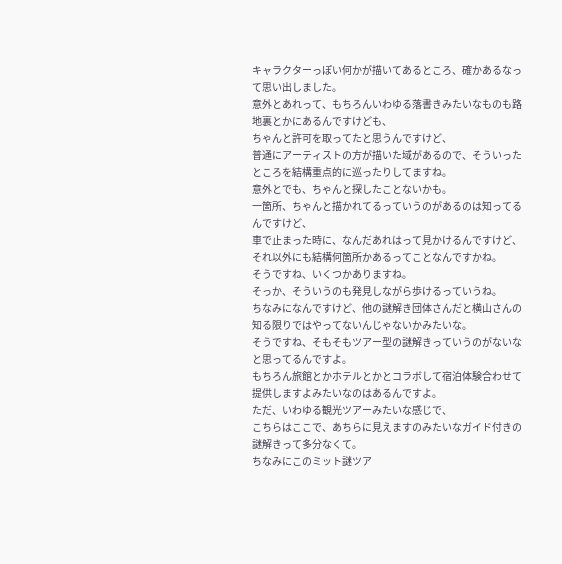キャラクターっぽい何かが描いてあるところ、確かあるなって思い出しました。
意外とあれって、もちろんいわゆる落書きみたいなものも路地裏とかにあるんですけども、
ちゃんと許可を取ってたと思うんですけど、
普通にアーティストの方が描いた域があるので、そういったところを結構重点的に巡ったりしてますね。
意外とでも、ちゃんと探したことないかも。
一箇所、ちゃんと描かれてるっていうのがあるのは知ってるんですけど、
車で止まった時に、なんだあれはって見かけるんですけど、
それ以外にも結構何箇所かあるってことなんですかね。
そうですね、いくつかありますね。
そっか、そういうのも発見しながら歩けるっていうね。
ちなみになんですけど、他の謎解き団体さんだと横山さんの知る限りではやってないんじゃないかみたいな。
そうですね、そもそもツアー型の謎解きっていうのがないなと思ってるんですよ。
もちろん旅館とかホテルとかとコラボして宿泊体験合わせて提供しますよみたいなのはあるんですよ。
ただ、いわゆる観光ツアーみたいな感じで、
こちらはここで、あちらに見えますのみたいなガイド付きの謎解きって多分なくて。
ちなみにこのミット謎ツア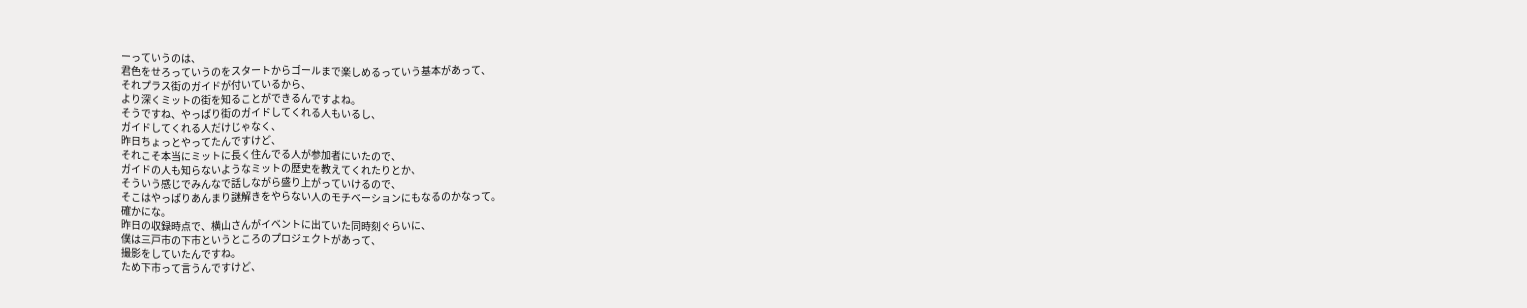ーっていうのは、
君色をせろっていうのをスタートからゴールまで楽しめるっていう基本があって、
それプラス街のガイドが付いているから、
より深くミットの街を知ることができるんですよね。
そうですね、やっぱり街のガイドしてくれる人もいるし、
ガイドしてくれる人だけじゃなく、
昨日ちょっとやってたんですけど、
それこそ本当にミットに長く住んでる人が参加者にいたので、
ガイドの人も知らないようなミットの歴史を教えてくれたりとか、
そういう感じでみんなで話しながら盛り上がっていけるので、
そこはやっぱりあんまり謎解きをやらない人のモチベーションにもなるのかなって。
確かにな。
昨日の収録時点で、横山さんがイベントに出ていた同時刻ぐらいに、
僕は三戸市の下市というところのプロジェクトがあって、
撮影をしていたんですね。
ため下市って言うんですけど、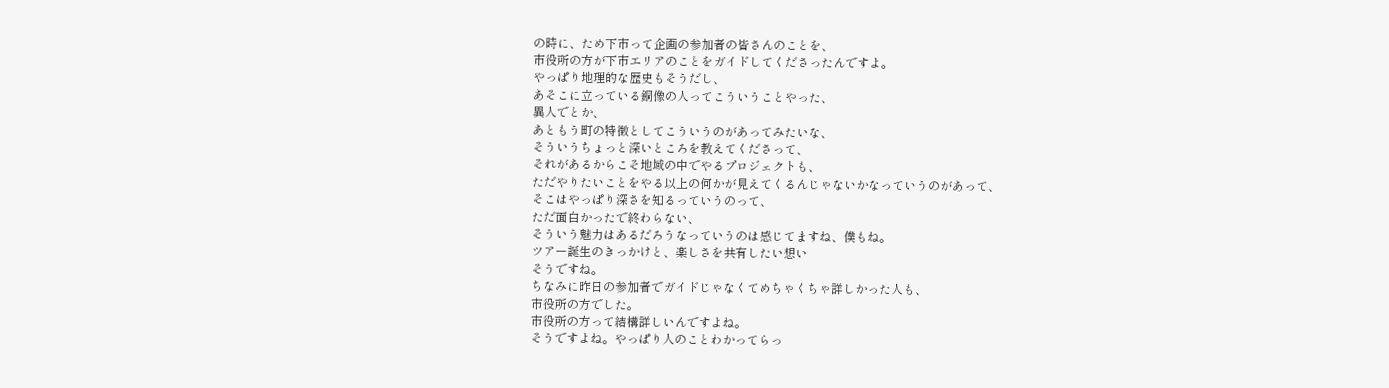の時に、ため下市って企画の参加者の皆さんのことを、
市役所の方が下市エリアのことをガイドしてくださったんですよ。
やっぱり地理的な歴史もそうだし、
あそこに立っている銅像の人ってこういうことやった、
異人でとか、
あともう町の特徴としてこういうのがあってみたいな、
そういうちょっと深いところを教えてくださって、
それがあるからこそ地域の中でやるプロジェクトも、
ただやりたいことをやる以上の何かが見えてくるんじゃないかなっていうのがあって、
そこはやっぱり深さを知るっていうのって、
ただ面白かったで終わらない、
そういう魅力はあるだろうなっていうのは感じてますね、僕もね。
ツアー誕生のきっかけと、楽しさを共有したい想い
そうですね。
ちなみに昨日の参加者でガイドじゃなくてめちゃくちゃ詳しかった人も、
市役所の方でした。
市役所の方って結構詳しいんですよね。
そうですよね。やっぱり人のことわかってらっ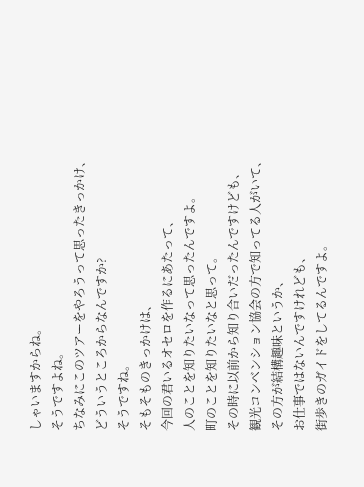しゃいますからね。
そうですよね。
ちなみにこのツアーをやろうって思ったきっかけ、
どういうところからなんですか?
そうですね。
そもそものきっかけは、
今回の君いるオセロを作るにあたって、
人のことを知りたいなって思ったんですよ。
町のことを知りたいなと思って。
その時に以前から知り合いだったんですけども、
観光コンベンション協会の方で知ってる人がいて、
その方が結構趣味というか、
お仕事ではないんですけれども、
街歩きのガイドをしてるんですよ。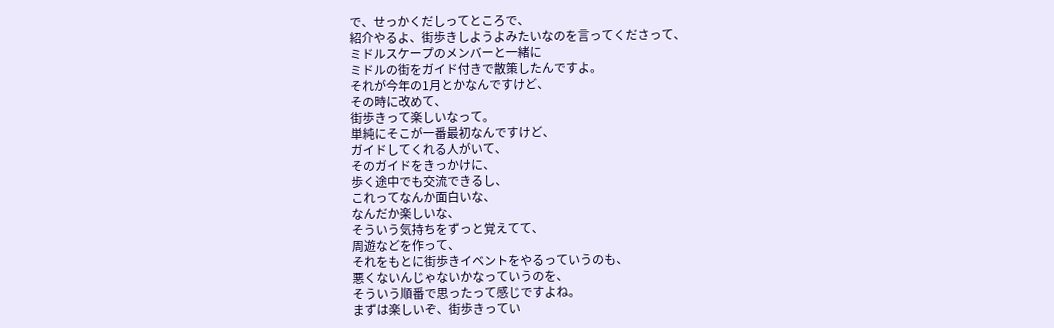で、せっかくだしってところで、
紹介やるよ、街歩きしようよみたいなのを言ってくださって、
ミドルスケープのメンバーと一緒に
ミドルの街をガイド付きで散策したんですよ。
それが今年の1月とかなんですけど、
その時に改めて、
街歩きって楽しいなって。
単純にそこが一番最初なんですけど、
ガイドしてくれる人がいて、
そのガイドをきっかけに、
歩く途中でも交流できるし、
これってなんか面白いな、
なんだか楽しいな、
そういう気持ちをずっと覚えてて、
周遊などを作って、
それをもとに街歩きイベントをやるっていうのも、
悪くないんじゃないかなっていうのを、
そういう順番で思ったって感じですよね。
まずは楽しいぞ、街歩きってい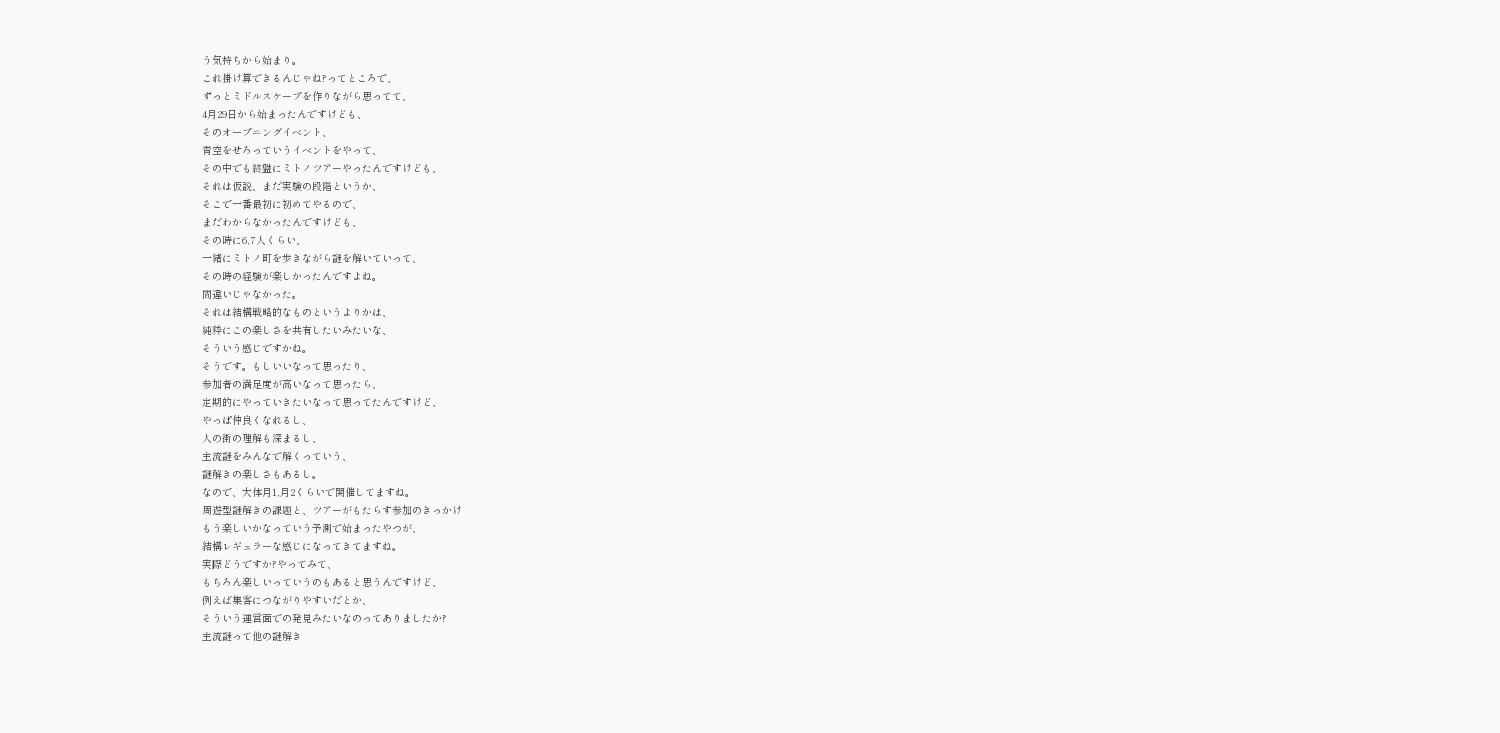う気持ちから始まり。
これ掛け算できるんじゃね?ってところで、
ずっとミドルスケープを作りながら思ってて、
4月29日から始まったんですけども、
そのオープニングイベント、
青空をせろっていうイベントをやって、
その中でも終盤にミトノツアーやったんですけども、
それは仮説、まだ実験の段階というか、
そこで一番最初に初めてやるので、
まだわからなかったんですけども、
その時に6,7人くらい、
一緒にミトノ町を歩きながら謎を解いていって、
その時の経験が楽しかったんですよね。
間違いじゃなかった。
それは結構戦略的なものというよりかは、
純粋にこの楽しさを共有したいみたいな、
そういう感じですかね。
そうです。もしいいなって思ったり、
参加者の満足度が高いなって思ったら、
定期的にやっていきたいなって思ってたんですけど、
やっぱ仲良くなれるし、
人の街の理解も深まるし、
主流謎をみんなで解くっていう、
謎解きの楽しさもあるし。
なので、大体月1,月2くらいで開催してますね。
周遊型謎解きの課題と、ツアーがもたらす参加のきっかけ
もう楽しいかなっていう予測で始まったやつが、
結構レギュラーな感じになってきてますね。
実際どうですか?やってみて、
もちろん楽しいっていうのもあると思うんですけど、
例えば集客につながりやすいだとか、
そういう運営面での発見みたいなのってありましたか?
主流謎って他の謎解き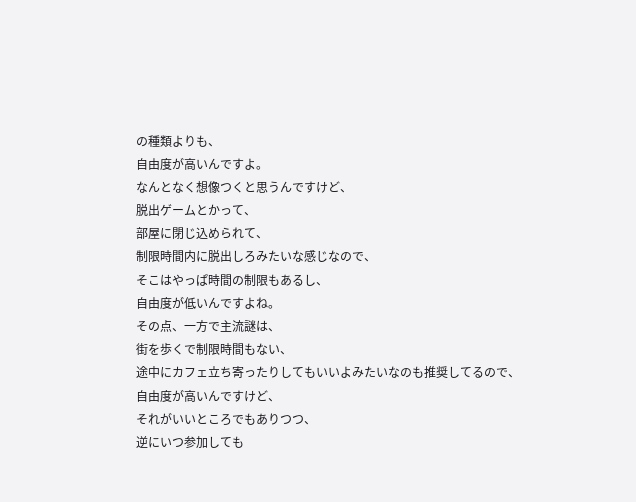の種類よりも、
自由度が高いんですよ。
なんとなく想像つくと思うんですけど、
脱出ゲームとかって、
部屋に閉じ込められて、
制限時間内に脱出しろみたいな感じなので、
そこはやっぱ時間の制限もあるし、
自由度が低いんですよね。
その点、一方で主流謎は、
街を歩くで制限時間もない、
途中にカフェ立ち寄ったりしてもいいよみたいなのも推奨してるので、
自由度が高いんですけど、
それがいいところでもありつつ、
逆にいつ参加しても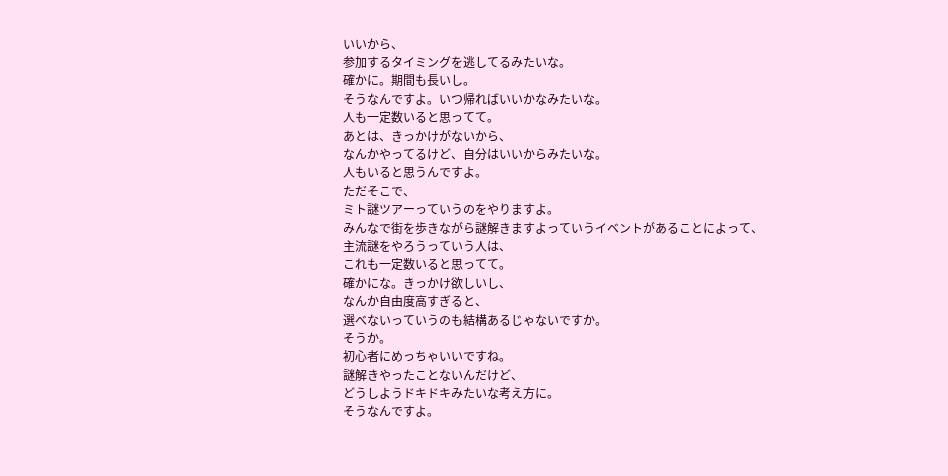いいから、
参加するタイミングを逃してるみたいな。
確かに。期間も長いし。
そうなんですよ。いつ帰ればいいかなみたいな。
人も一定数いると思ってて。
あとは、きっかけがないから、
なんかやってるけど、自分はいいからみたいな。
人もいると思うんですよ。
ただそこで、
ミト謎ツアーっていうのをやりますよ。
みんなで街を歩きながら謎解きますよっていうイベントがあることによって、
主流謎をやろうっていう人は、
これも一定数いると思ってて。
確かにな。きっかけ欲しいし、
なんか自由度高すぎると、
選べないっていうのも結構あるじゃないですか。
そうか。
初心者にめっちゃいいですね。
謎解きやったことないんだけど、
どうしようドキドキみたいな考え方に。
そうなんですよ。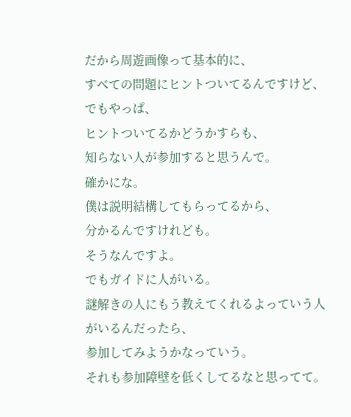だから周遊画像って基本的に、
すべての問題にヒントついてるんですけど、
でもやっぱ、
ヒントついてるかどうかすらも、
知らない人が参加すると思うんで。
確かにな。
僕は説明結構してもらってるから、
分かるんですけれども。
そうなんですよ。
でもガイドに人がいる。
謎解きの人にもう教えてくれるよっていう人がいるんだったら、
参加してみようかなっていう。
それも参加障壁を低くしてるなと思ってて。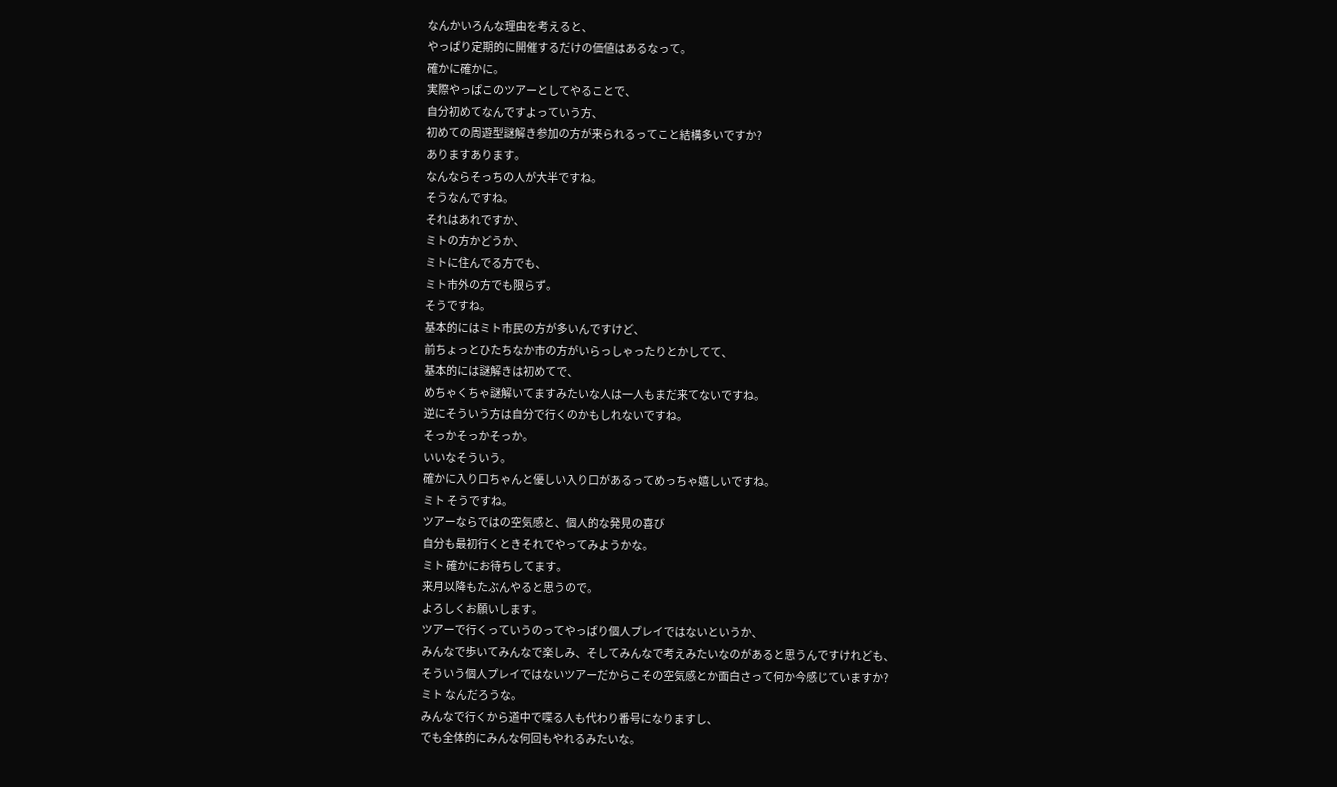なんかいろんな理由を考えると、
やっぱり定期的に開催するだけの価値はあるなって。
確かに確かに。
実際やっぱこのツアーとしてやることで、
自分初めてなんですよっていう方、
初めての周遊型謎解き参加の方が来られるってこと結構多いですか?
ありますあります。
なんならそっちの人が大半ですね。
そうなんですね。
それはあれですか、
ミトの方かどうか、
ミトに住んでる方でも、
ミト市外の方でも限らず。
そうですね。
基本的にはミト市民の方が多いんですけど、
前ちょっとひたちなか市の方がいらっしゃったりとかしてて、
基本的には謎解きは初めてで、
めちゃくちゃ謎解いてますみたいな人は一人もまだ来てないですね。
逆にそういう方は自分で行くのかもしれないですね。
そっかそっかそっか。
いいなそういう。
確かに入り口ちゃんと優しい入り口があるってめっちゃ嬉しいですね。
ミト そうですね。
ツアーならではの空気感と、個人的な発見の喜び
自分も最初行くときそれでやってみようかな。
ミト 確かにお待ちしてます。
来月以降もたぶんやると思うので。
よろしくお願いします。
ツアーで行くっていうのってやっぱり個人プレイではないというか、
みんなで歩いてみんなで楽しみ、そしてみんなで考えみたいなのがあると思うんですけれども、
そういう個人プレイではないツアーだからこその空気感とか面白さって何か今感じていますか?
ミト なんだろうな。
みんなで行くから道中で喋る人も代わり番号になりますし、
でも全体的にみんな何回もやれるみたいな。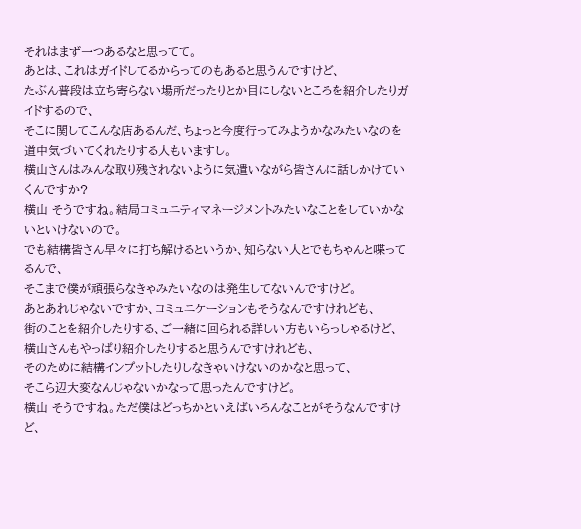それはまず一つあるなと思ってて。
あとは、これはガイドしてるからってのもあると思うんですけど、
たぶん普段は立ち寄らない場所だったりとか目にしないところを紹介したりガイドするので、
そこに関してこんな店あるんだ、ちょっと今度行ってみようかなみたいなのを道中気づいてくれたりする人もいますし。
横山さんはみんな取り残されないように気遣いながら皆さんに話しかけていくんですか?
横山 そうですね。結局コミュニティマネージメントみたいなことをしていかないといけないので。
でも結構皆さん早々に打ち解けるというか、知らない人とでもちゃんと喋ってるんで、
そこまで僕が頑張らなきゃみたいなのは発生してないんですけど。
あとあれじゃないですか、コミュニケーションもそうなんですけれども、
街のことを紹介したりする、ご一緒に回られる詳しい方もいらっしゃるけど、
横山さんもやっぱり紹介したりすると思うんですけれども、
そのために結構インプットしたりしなきゃいけないのかなと思って、
そこら辺大変なんじゃないかなって思ったんですけど。
横山 そうですね。ただ僕はどっちかといえばいろんなことがそうなんですけど、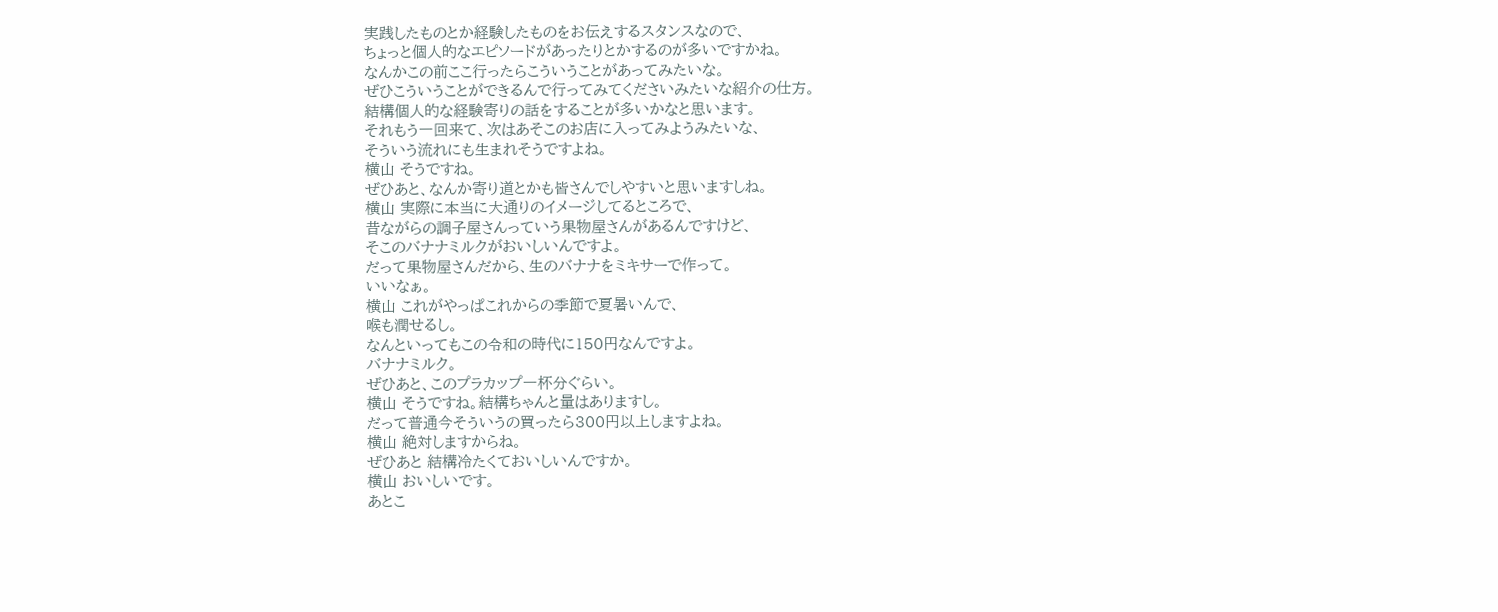実践したものとか経験したものをお伝えするスタンスなので、
ちょっと個人的なエピソードがあったりとかするのが多いですかね。
なんかこの前ここ行ったらこういうことがあってみたいな。
ぜひこういうことができるんで行ってみてくださいみたいな紹介の仕方。
結構個人的な経験寄りの話をすることが多いかなと思います。
それもう一回来て、次はあそこのお店に入ってみようみたいな、
そういう流れにも生まれそうですよね。
横山 そうですね。
ぜひあと、なんか寄り道とかも皆さんでしやすいと思いますしね。
横山 実際に本当に大通りのイメージしてるところで、
昔ながらの調子屋さんっていう果物屋さんがあるんですけど、
そこのバナナミルクがおいしいんですよ。
だって果物屋さんだから、生のバナナをミキサーで作って。
いいなぁ。
横山 これがやっぱこれからの季節で夏暑いんで、
喉も潤せるし。
なんといってもこの令和の時代に150円なんですよ。
バナナミルク。
ぜひあと、このプラカップ一杯分ぐらい。
横山 そうですね。結構ちゃんと量はありますし。
だって普通今そういうの買ったら300円以上しますよね。
横山 絶対しますからね。
ぜひあと 結構冷たくておいしいんですか。
横山 おいしいです。
あとこ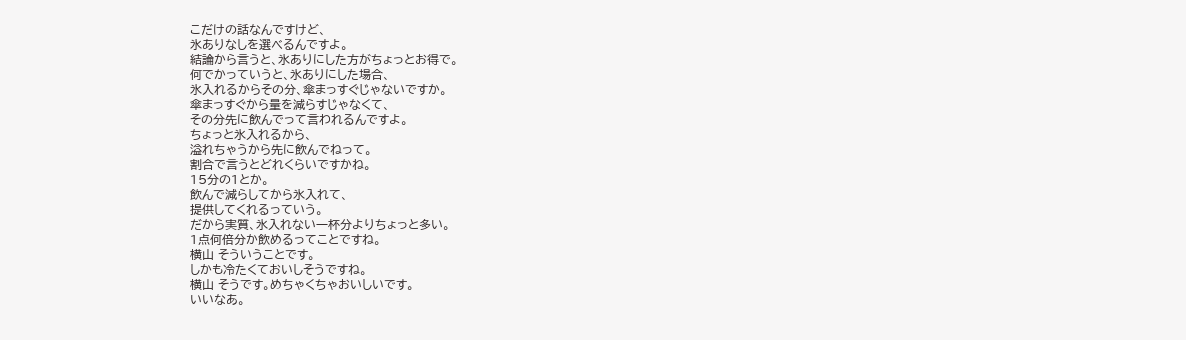こだけの話なんですけど、
氷ありなしを選べるんですよ。
結論から言うと、氷ありにした方がちょっとお得で。
何でかっていうと、氷ありにした場合、
氷入れるからその分、傘まっすぐじゃないですか。
傘まっすぐから量を減らすじゃなくて、
その分先に飲んでって言われるんですよ。
ちょっと氷入れるから、
溢れちゃうから先に飲んでねって。
割合で言うとどれくらいですかね。
15分の1とか。
飲んで減らしてから氷入れて、
提供してくれるっていう。
だから実質、氷入れない一杯分よりちょっと多い。
1点何倍分か飲めるってことですね。
横山 そういうことです。
しかも冷たくておいしそうですね。
横山 そうです。めちゃくちゃおいしいです。
いいなあ。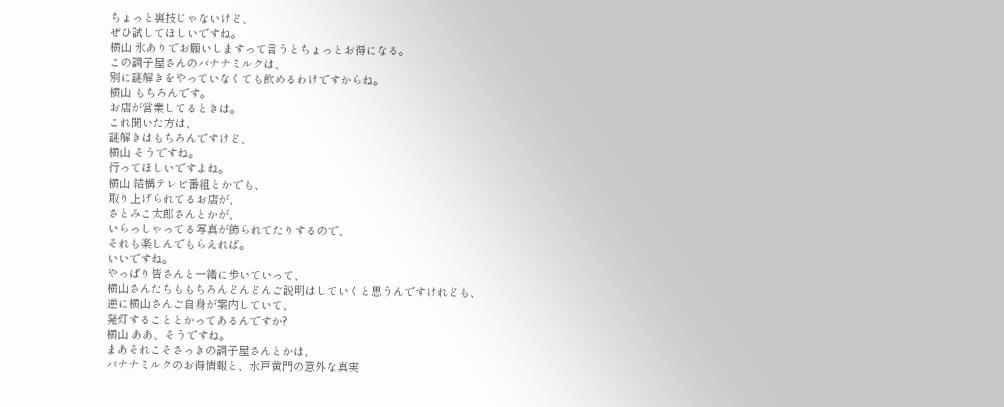ちょっと裏技じゃないけど、
ぜひ試してほしいですね。
横山 氷ありでお願いしますって言うとちょっとお得になる。
この調子屋さんのバナナミルクは、
別に謎解きをやっていなくても飲めるわけですからね。
横山 もちろんです。
お店が営業してるときは。
これ聞いた方は、
謎解きはもちろんですけど、
横山 そうですね。
行ってほしいですよね。
横山 結構テレビ番組とかでも、
取り上げられてるお店が、
さとみこ太郎さんとかが、
いらっしゃってる写真が飾られてたりするので、
それも楽しんでもらえれば。
いいですね。
やっぱり皆さんと一緒に歩いていって、
横山さんたちももちろんどんどんご説明はしていくと思うんですけれども、
逆に横山さんご自身が案内していて、
発灯することとかってあるんですか?
横山 ああ、そうですね。
まあそれこそさっきの調子屋さんとかは、
バナナミルクのお得情報と、水戸黄門の意外な真実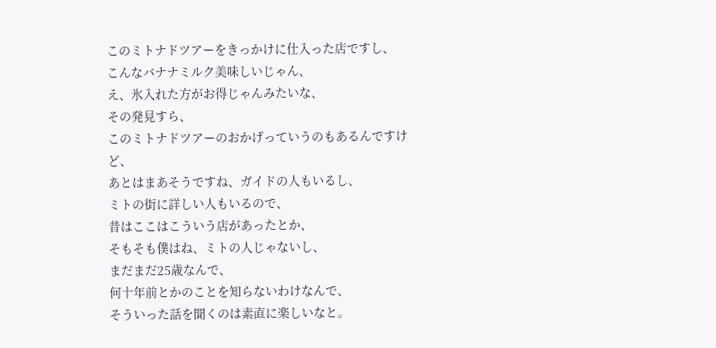このミトナドツアーをきっかけに仕入った店ですし、
こんなバナナミルク美味しいじゃん、
え、氷入れた方がお得じゃんみたいな、
その発見すら、
このミトナドツアーのおかげっていうのもあるんですけど、
あとはまあそうですね、ガイドの人もいるし、
ミトの街に詳しい人もいるので、
昔はここはこういう店があったとか、
そもそも僕はね、ミトの人じゃないし、
まだまだ25歳なんで、
何十年前とかのことを知らないわけなんで、
そういった話を聞くのは素直に楽しいなと。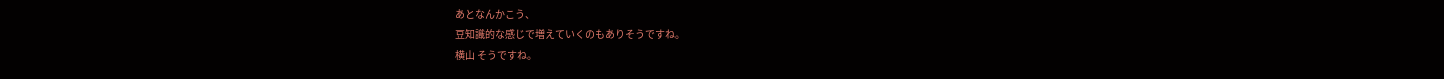あとなんかこう、
豆知識的な感じで増えていくのもありそうですね。
横山 そうですね。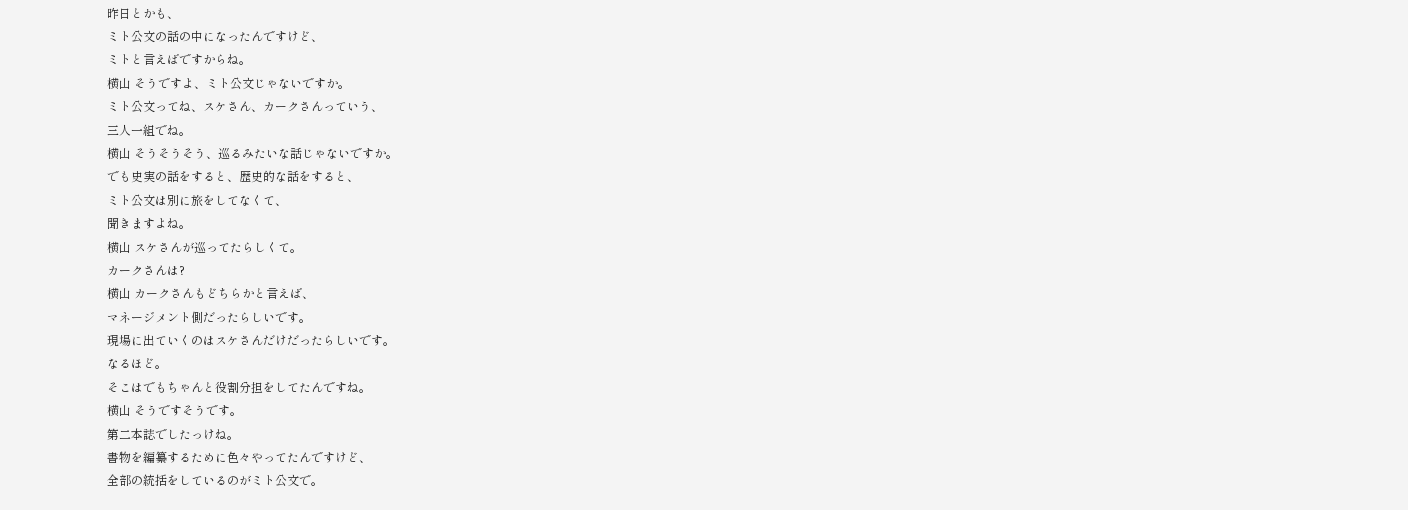昨日とかも、
ミト公文の話の中になったんですけど、
ミトと言えばですからね。
横山 そうですよ、ミト公文じゃないですか。
ミト公文ってね、スケさん、カークさんっていう、
三人一組でね。
横山 そうそうそう、巡るみたいな話じゃないですか。
でも史実の話をすると、歴史的な話をすると、
ミト公文は別に旅をしてなくて、
聞きますよね。
横山 スケさんが巡ってたらしくて。
カークさんは?
横山 カークさんもどちらかと言えば、
マネージメント側だったらしいです。
現場に出ていくのはスケさんだけだったらしいです。
なるほど。
そこはでもちゃんと役割分担をしてたんですね。
横山 そうですそうです。
第二本誌でしたっけね。
書物を編纂するために色々やってたんですけど、
全部の統括をしているのがミト公文で。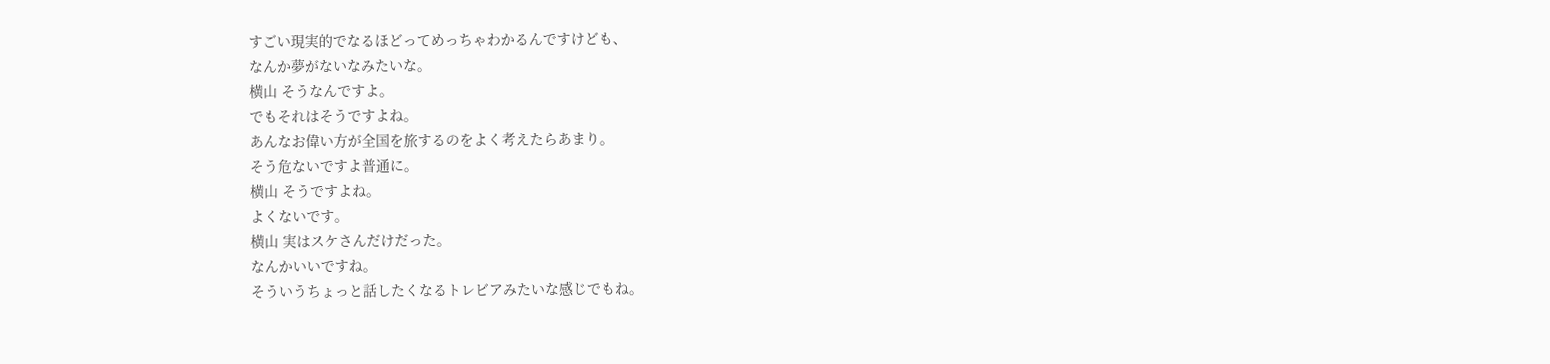すごい現実的でなるほどってめっちゃわかるんですけども、
なんか夢がないなみたいな。
横山 そうなんですよ。
でもそれはそうですよね。
あんなお偉い方が全国を旅するのをよく考えたらあまり。
そう危ないですよ普通に。
横山 そうですよね。
よくないです。
横山 実はスケさんだけだった。
なんかいいですね。
そういうちょっと話したくなるトレビアみたいな感じでもね。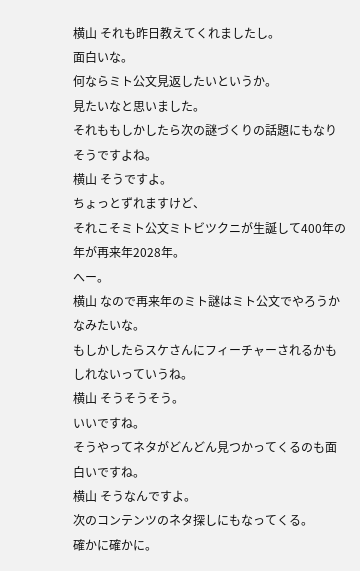横山 それも昨日教えてくれましたし。
面白いな。
何ならミト公文見返したいというか。
見たいなと思いました。
それももしかしたら次の謎づくりの話題にもなりそうですよね。
横山 そうですよ。
ちょっとずれますけど、
それこそミト公文ミトビツクニが生誕して400年の年が再来年2028年。
へー。
横山 なので再来年のミト謎はミト公文でやろうかなみたいな。
もしかしたらスケさんにフィーチャーされるかもしれないっていうね。
横山 そうそうそう。
いいですね。
そうやってネタがどんどん見つかってくるのも面白いですね。
横山 そうなんですよ。
次のコンテンツのネタ探しにもなってくる。
確かに確かに。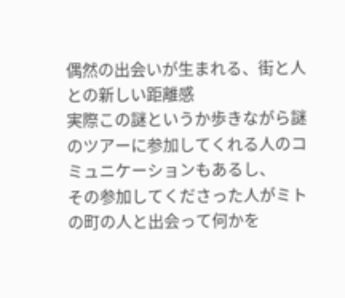偶然の出会いが生まれる、街と人との新しい距離感
実際この謎というか歩きながら謎のツアーに参加してくれる人のコミュニケーションもあるし、
その参加してくださった人がミトの町の人と出会って何かを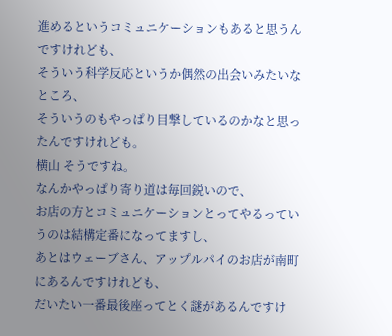進めるというコミュニケーションもあると思うんですけれども、
そういう科学反応というか偶然の出会いみたいなところ、
そういうのもやっぱり目撃しているのかなと思ったんですけれども。
横山 そうですね。
なんかやっぱり寄り道は毎回鋭いので、
お店の方とコミュニケーションとってやるっていうのは結構定番になってますし、
あとはウェーブさん、アップルパイのお店が南町にあるんですけれども、
だいたい一番最後座ってとく謎があるんですけ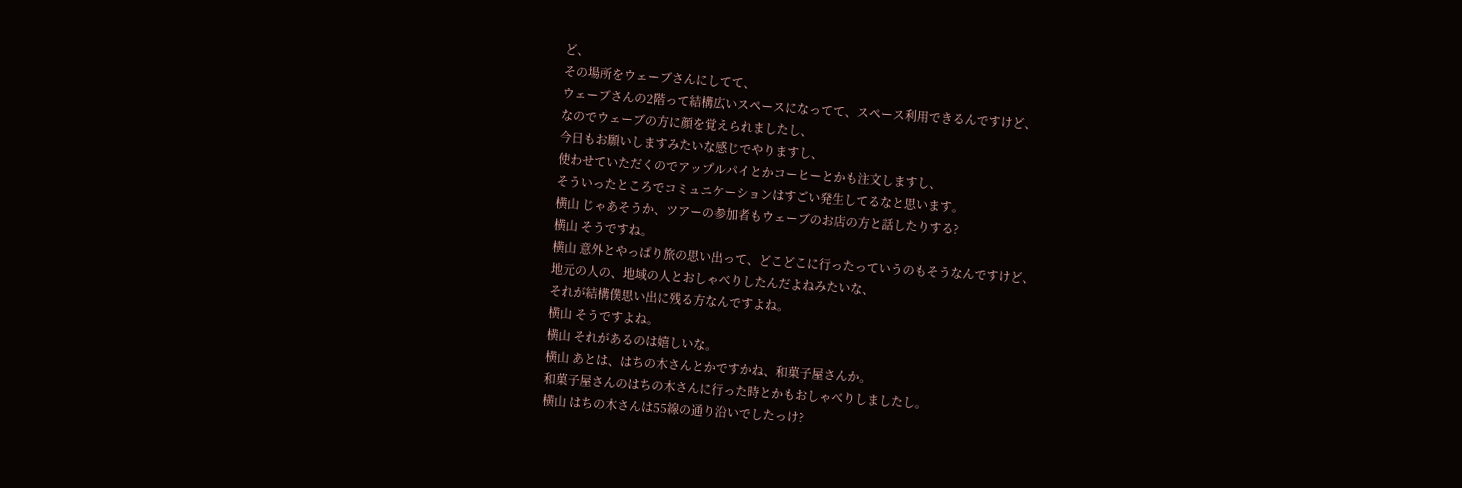ど、
その場所をウェーブさんにしてて、
ウェーブさんの2階って結構広いスペースになってて、スペース利用できるんですけど、
なのでウェーブの方に顔を覚えられましたし、
今日もお願いしますみたいな感じでやりますし、
使わせていただくのでアップルパイとかコーヒーとかも注文しますし、
そういったところでコミュニケーションはすごい発生してるなと思います。
横山 じゃあそうか、ツアーの参加者もウェーブのお店の方と話したりする?
横山 そうですね。
横山 意外とやっぱり旅の思い出って、どこどこに行ったっていうのもそうなんですけど、
地元の人の、地域の人とおしゃべりしたんだよねみたいな、
それが結構僕思い出に残る方なんですよね。
横山 そうですよね。
横山 それがあるのは嬉しいな。
横山 あとは、はちの木さんとかですかね、和菓子屋さんか。
和菓子屋さんのはちの木さんに行った時とかもおしゃべりしましたし。
横山 はちの木さんは55線の通り沿いでしたっけ?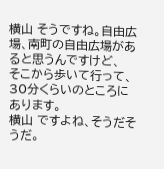横山 そうですね。自由広場、南町の自由広場があると思うんですけど、
そこから歩いて行って、30分くらいのところにあります。
横山 ですよね、そうだそうだ。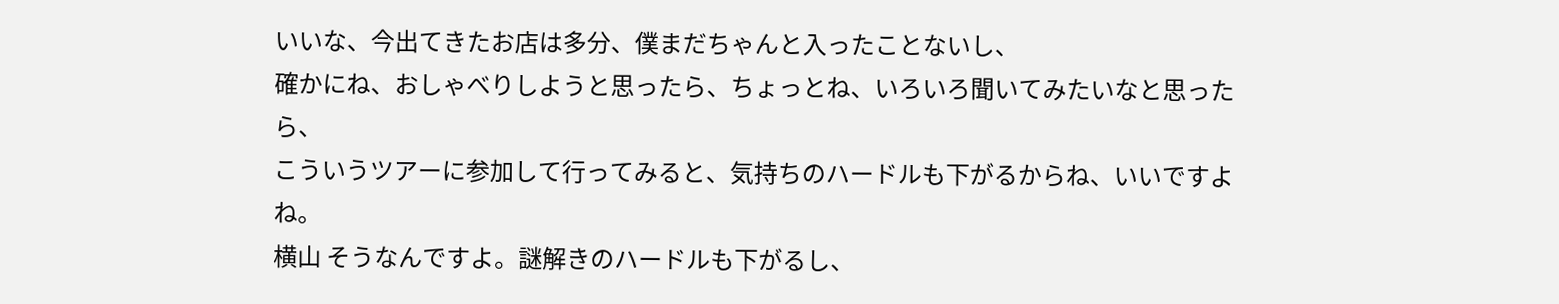いいな、今出てきたお店は多分、僕まだちゃんと入ったことないし、
確かにね、おしゃべりしようと思ったら、ちょっとね、いろいろ聞いてみたいなと思ったら、
こういうツアーに参加して行ってみると、気持ちのハードルも下がるからね、いいですよね。
横山 そうなんですよ。謎解きのハードルも下がるし、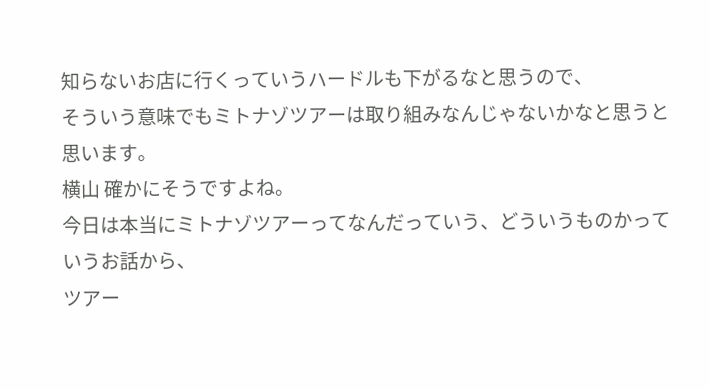知らないお店に行くっていうハードルも下がるなと思うので、
そういう意味でもミトナゾツアーは取り組みなんじゃないかなと思うと思います。
横山 確かにそうですよね。
今日は本当にミトナゾツアーってなんだっていう、どういうものかっていうお話から、
ツアー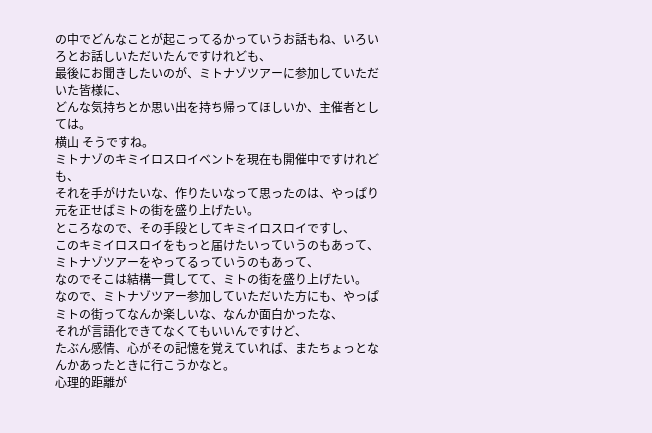の中でどんなことが起こってるかっていうお話もね、いろいろとお話しいただいたんですけれども、
最後にお聞きしたいのが、ミトナゾツアーに参加していただいた皆様に、
どんな気持ちとか思い出を持ち帰ってほしいか、主催者としては。
横山 そうですね。
ミトナゾのキミイロスロイベントを現在も開催中ですけれども、
それを手がけたいな、作りたいなって思ったのは、やっぱり元を正せばミトの街を盛り上げたい。
ところなので、その手段としてキミイロスロイですし、
このキミイロスロイをもっと届けたいっていうのもあって、ミトナゾツアーをやってるっていうのもあって、
なのでそこは結構一貫してて、ミトの街を盛り上げたい。
なので、ミトナゾツアー参加していただいた方にも、やっぱミトの街ってなんか楽しいな、なんか面白かったな、
それが言語化できてなくてもいいんですけど、
たぶん感情、心がその記憶を覚えていれば、またちょっとなんかあったときに行こうかなと。
心理的距離が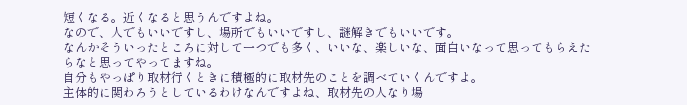短くなる。近くなると思うんですよね。
なので、人でもいいですし、場所でもいいですし、謎解きでもいいです。
なんかそういったところに対して一つでも多く、いいな、楽しいな、面白いなって思ってもらえたらなと思ってやってますね。
自分もやっぱり取材行くときに積極的に取材先のことを調べていくんですよ。
主体的に関わろうとしているわけなんですよね、取材先の人なり場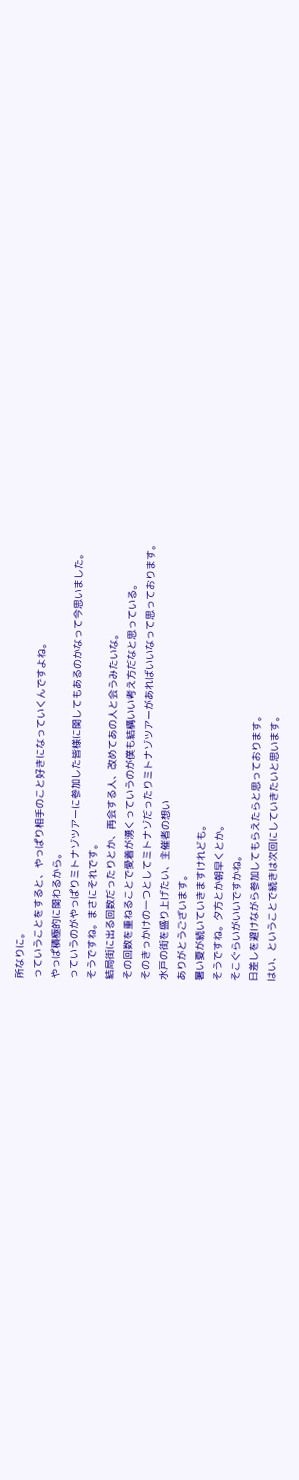所なりに。
っていうことをすると、やっぱり相手のこと好きになっていくんですよね。
やっぱ積極的に関わるから。
っていうのがやっぱりミトナゾツアーに参加した皆様に関してもあるのかなって今思いました。
そうですね。まさにそれです。
結局街に出る回数だったりとか、再会する人、改めてあの人と会うみたいな。
その回数を重ねることで愛着が湧くっていうのが僕も結構いい考え方だなと思っている。
そのきっかけの一つとしてミトナゾだったりミトナゾツアーがあればいいなって思っております。
水戸の街を盛り上げたい、主催者の想い
ありがとうございます。
暑い夏が続いていきますけれども。
そうですね。夕方とか朝早くとか。
そこぐらいがいいですかね。
日差しを避けながら参加してもらえたらと思っております。
はい、ということで続きは次回にしていきたいと思います。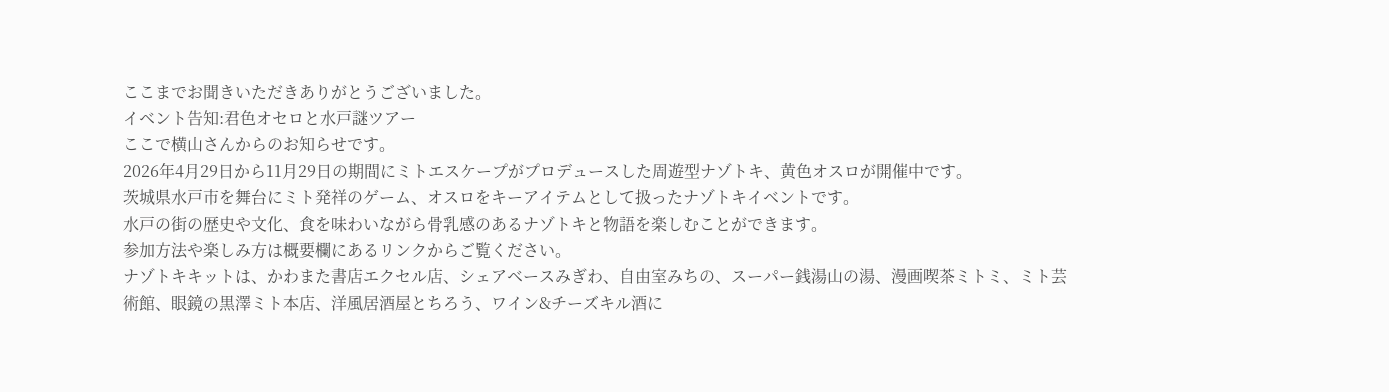ここまでお聞きいただきありがとうございました。
イベント告知:君色オセロと水戸謎ツアー
ここで横山さんからのお知らせです。
2026年4月29日から11月29日の期間にミトエスケープがプロデュースした周遊型ナゾトキ、黄色オスロが開催中です。
茨城県水戸市を舞台にミト発祥のゲーム、オスロをキーアイテムとして扱ったナゾトキイベントです。
水戸の街の歴史や文化、食を味わいながら骨乳感のあるナゾトキと物語を楽しむことができます。
参加方法や楽しみ方は概要欄にあるリンクからご覧ください。
ナゾトキキットは、かわまた書店エクセル店、シェアベースみぎわ、自由室みちの、スーパー銭湯山の湯、漫画喫茶ミトミ、ミト芸術館、眼鏡の黒澤ミト本店、洋風居酒屋とちろう、ワイン&チーズキル酒に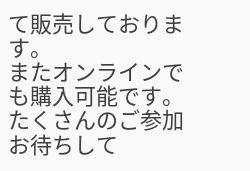て販売しております。
またオンラインでも購入可能です。たくさんのご参加お待ちして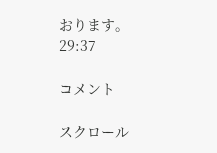おります。
29:37

コメント

スクロール